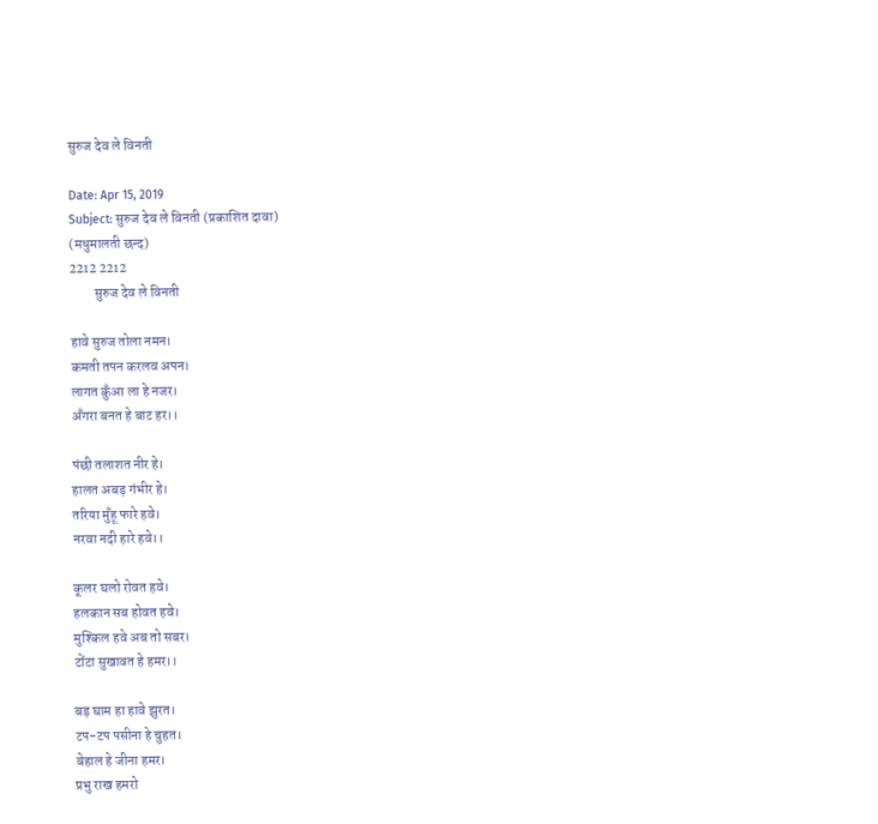सुरुज देव ले विनती

Date: Apr 15, 2019
Subject: सुरुज देव ले विनती (प्रकाशित दावा)
(मधुमालती छन्द)
2212 2212
         सुरुज देव ले विनती

हावे सुरुज तोला नमन।
कमती तपन करलव अपन।
लागत कुँआ ला हे नजर।
अँगरा बनत हे बाट हर।।

पंछी तलाशत नीर हे।
हालत अबड़ गंभीर हे।
तरिया मुँहू फारे हवे।
नरवा नदी हारे हवे।।

कूलर घलो रोवत हवे।
हलकान सब होवत हवे।
मुश्किल हवे अब तो सबर।
टोंटा सुखावत हे हमर।।

बड़ घाम हा हावे झुरत।
टप-टप पसीना हे चुहत।
बेहाल हे जीना हमर।
प्रभु राख हमरो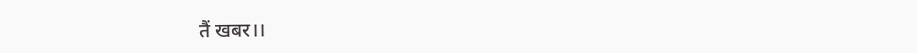तैं खबर।।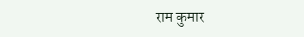राम कुमार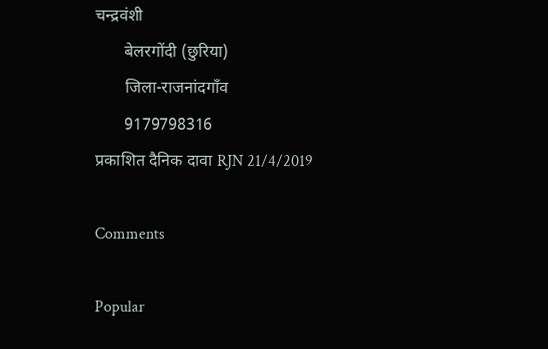चन्द्रवंशी
       बेलरगोंदी (छुरिया)
       जिला-राजनांदगाँव
       9179798316
प्रकाशित दैनिक दावा RJN 21/4/2019

Comments

Popular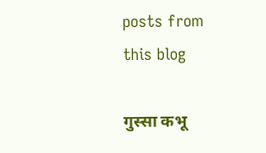posts from this blog

गुस्सा कभू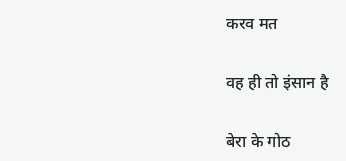करव मत

वह ही तो इंसान है

बेरा के गोठ